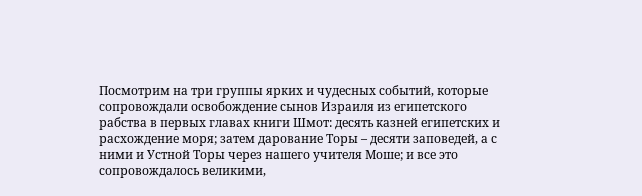Посмотрим на три группы ярких и чудесных событий, которые сопровождали освобождение сынов Израиля из египетского рабства в первых главах книги Шмот: десять казней египетских и расхождение моря; затем дарование Торы – десяти заповедей, а с ними и Устной Торы через нашего учителя Моше; и все это сопровождалось великими,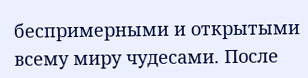беспримерными и открытыми всему миру чудесами. После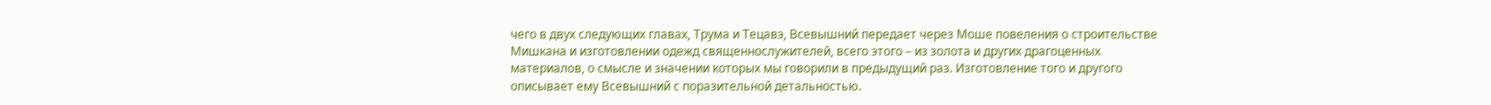чего в двух следующих главах, Трума и Тецавэ, Всевышний передает через Моше повеления о строительстве Мишкана и изготовлении одежд священнослужителей, всего этого – из золота и других драгоценных материалов, о смысле и значении которых мы говорили в предыдущий раз. Изготовление того и другого описывает ему Всевышний с поразительной детальностью.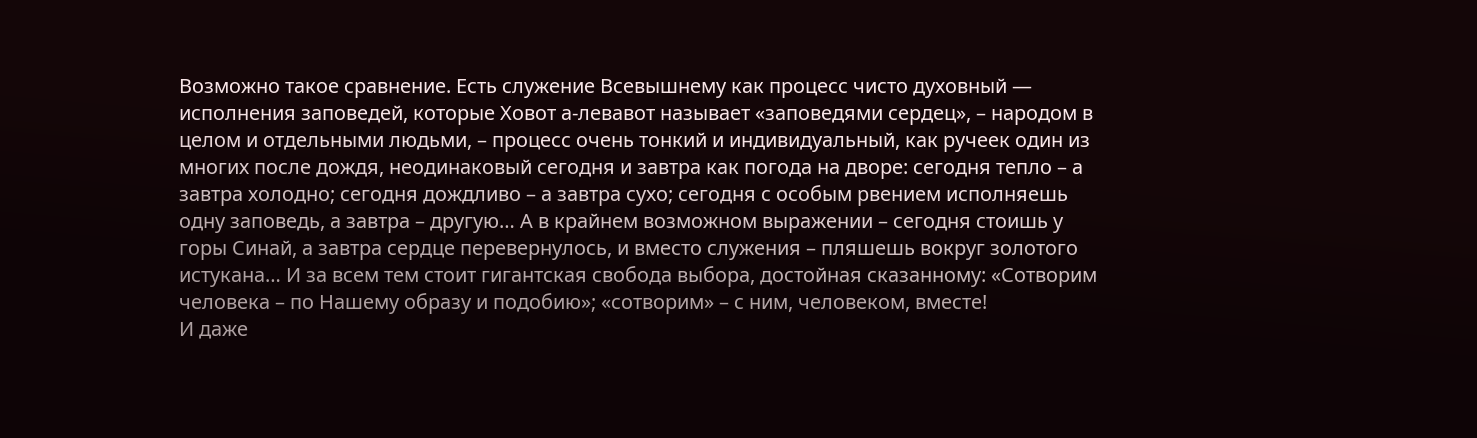Возможно такое сравнение. Есть служение Всевышнему как процесс чисто духовный — исполнения заповедей, которые Ховот а-левавот называет «заповедями сердец», – народом в целом и отдельными людьми, – процесс очень тонкий и индивидуальный, как ручеек один из многих после дождя, неодинаковый сегодня и завтра как погода на дворе: сегодня тепло – а завтра холодно; сегодня дождливо – а завтра сухо; сегодня с особым рвением исполняешь одну заповедь, а завтра – другую… А в крайнем возможном выражении – сегодня стоишь у горы Синай, а завтра сердце перевернулось, и вместо служения – пляшешь вокруг золотого истукана… И за всем тем стоит гигантская свобода выбора, достойная сказанному: «Сотворим человека – по Нашему образу и подобию»; «сотворим» – с ним, человеком, вместе!
И даже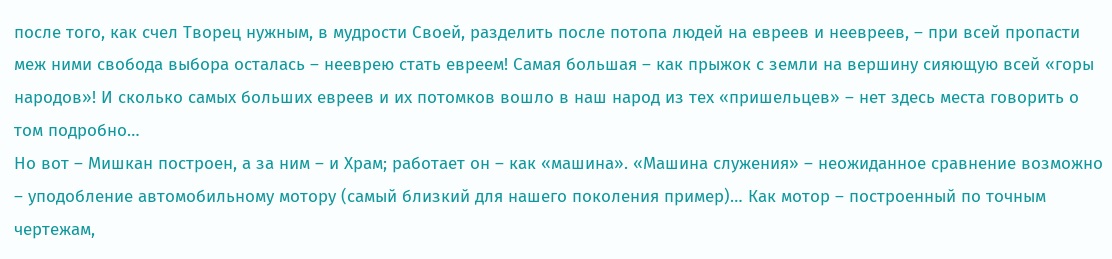после того, как счел Творец нужным, в мудрости Своей, разделить после потопа людей на евреев и неевреев, – при всей пропасти меж ними свобода выбора осталась – нееврею стать евреем! Самая большая – как прыжок с земли на вершину сияющую всей «горы народов»! И сколько самых больших евреев и их потомков вошло в наш народ из тех «пришельцев» – нет здесь места говорить о том подробно…
Но вот – Мишкан построен, а за ним – и Храм; работает он – как «машина». «Машина служения» – неожиданное сравнение возможно – уподобление автомобильному мотору (самый близкий для нашего поколения пример)… Как мотор – построенный по точным чертежам,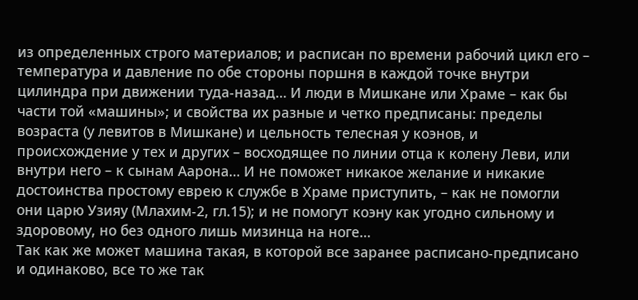из определенных строго материалов; и расписан по времени рабочий цикл его – температура и давление по обе стороны поршня в каждой точке внутри цилиндра при движении туда-назад… И люди в Мишкане или Храме – как бы части той «машины»; и свойства их разные и четко предписаны: пределы возраста (у левитов в Мишкане) и цельность телесная у коэнов, и происхождение у тех и других – восходящее по линии отца к колену Леви, или внутри него – к сынам Аарона… И не поможет никакое желание и никакие достоинства простому еврею к службе в Храме приступить, – как не помогли они царю Узияу (Млахим-2, гл.15); и не помогут коэну как угодно сильному и здоровому, но без одного лишь мизинца на ноге…
Так как же может машина такая, в которой все заранее расписано-предписано и одинаково, все то же так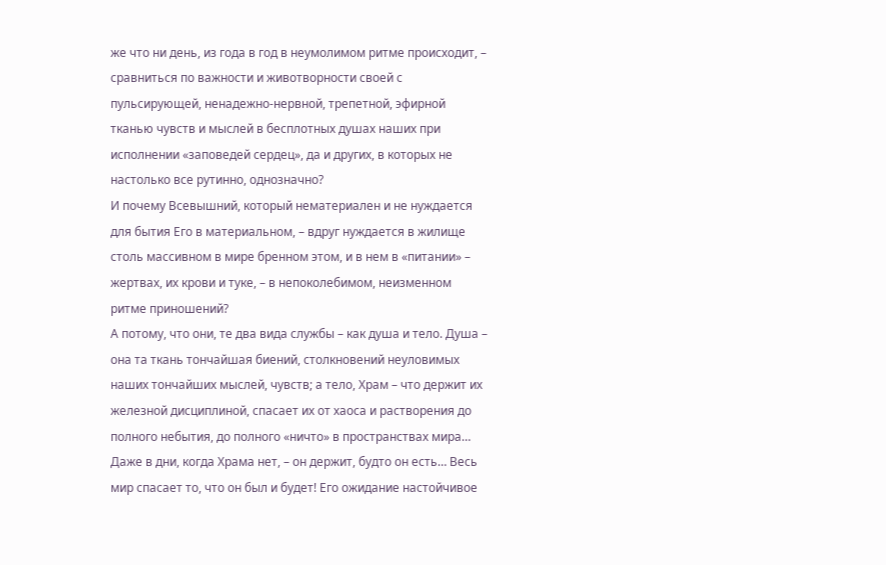же что ни день, из года в год в неумолимом ритме происходит, – сравниться по важности и животворности своей с пульсирующей, ненадежно-нервной, трепетной, эфирной тканью чувств и мыслей в бесплотных душах наших при исполнении «заповедей сердец», да и других, в которых не настолько все рутинно, однозначно?
И почему Всевышний, который нематериален и не нуждается для бытия Его в материальном, – вдруг нуждается в жилище столь массивном в мире бренном этом, и в нем в «питании» – жертвах, их крови и туке, – в непоколебимом, неизменном ритме приношений?
А потому, что они, те два вида службы – как душа и тело. Душа – она та ткань тончайшая биений, столкновений неуловимых наших тончайших мыслей, чувств; а тело, Храм – что держит их железной дисциплиной, спасает их от хаоса и растворения до полного небытия, до полного «ничто» в пространствах мира… Даже в дни, когда Храма нет, – он держит, будто он есть… Весь мир спасает то, что он был и будет! Его ожидание настойчивое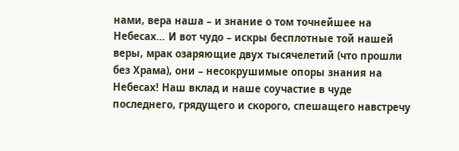нами, вера наша – и знание о том точнейшее на Небесах… И вот чудо – искры бесплотные той нашей веры, мрак озаряющие двух тысячелетий (что прошли без Храма), они – несокрушимые опоры знания на Небесах! Наш вклад и наше соучастие в чуде последнего, грядущего и скорого, спешащего навстречу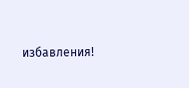избавления!